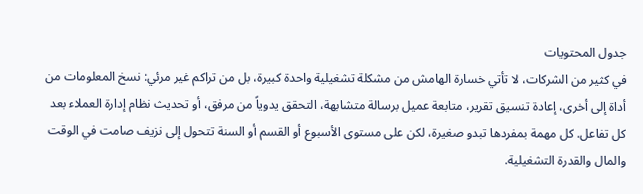جدول المحتويات
في كثير من الشركات، لا تأتي خسارة الهامش من مشكلة تشغيلية واحدة كبيرة، بل من تراكم غير مرئي: نسخ المعلومات من أداة إلى أخرى، إعادة تنسيق تقرير، متابعة عميل برسالة متشابهة، التحقق يدوياً من مرفق، أو تحديث نظام إدارة العملاء بعد كل تفاعل. كل مهمة بمفردها تبدو صغيرة، لكن على مستوى الأسبوع أو القسم أو السنة تتحول إلى نزيف صامت في الوقت والمال والقدرة التشغيلية.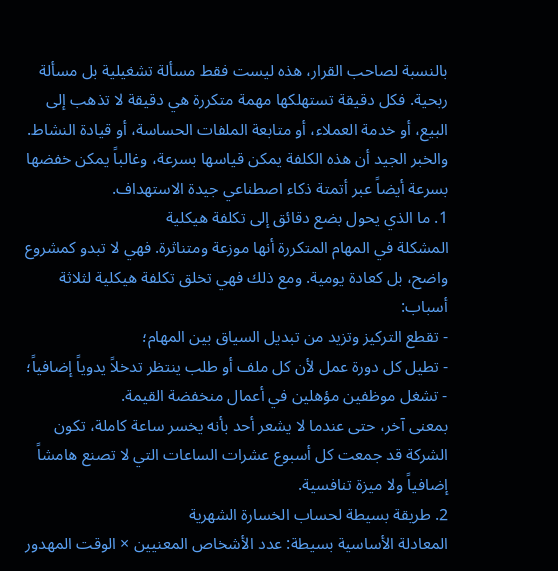بالنسبة لصاحب القرار، هذه ليست فقط مسألة تشغيلية بل مسألة ربحية. فكل دقيقة تستهلكها مهمة متكررة هي دقيقة لا تذهب إلى البيع، أو خدمة العملاء، أو متابعة الملفات الحساسة، أو قيادة النشاط. والخبر الجيد أن هذه الكلفة يمكن قياسها بسرعة، وغالباً يمكن خفضها بسرعة أيضاً عبر أتمتة ذكاء اصطناعي جيدة الاستهداف.
1. ما الذي يحول بضع دقائق إلى تكلفة هيكلية
المشكلة في المهام المتكررة أنها موزعة ومتناثرة. فهي لا تبدو كمشروع واضح، بل كعادة يومية. ومع ذلك فهي تخلق تكلفة هيكلية لثلاثة أسباب:
- تقطع التركيز وتزيد من تبديل السياق بين المهام؛
- تطيل كل دورة عمل لأن كل ملف أو طلب ينتظر تدخلاً يدوياً إضافياً؛
- تشغل موظفين مؤهلين في أعمال منخفضة القيمة.
بمعنى آخر، حتى عندما لا يشعر أحد بأنه يخسر ساعة كاملة، تكون الشركة قد جمعت كل أسبوع عشرات الساعات التي لا تصنع هامشاً إضافياً ولا ميزة تنافسية.
2. طريقة بسيطة لحساب الخسارة الشهرية
المعادلة الأساسية بسيطة: عدد الأشخاص المعنيين × الوقت المهدور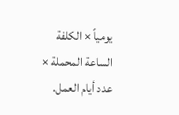يومياً × الكلفة الساعة المحملة × عدد أيام العمل.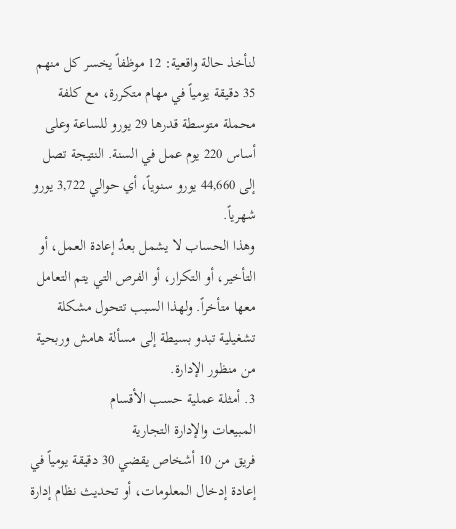لنأخذ حالة واقعية: 12 موظفاً يخسر كل منهم 35 دقيقة يومياً في مهام متكررة، مع كلفة محملة متوسطة قدرها 29 يورو للساعة وعلى أساس 220 يوم عمل في السنة. النتيجة تصل إلى 44,660 يورو سنوياً، أي حوالي 3,722 يورو شهرياً.
وهذا الحساب لا يشمل بعدُ إعادة العمل، أو التأخير، أو التكرار، أو الفرص التي يتم التعامل معها متأخراً. ولهذا السبب تتحول مشكلة تشغيلية تبدو بسيطة إلى مسألة هامش وربحية من منظور الإدارة.
3. أمثلة عملية حسب الأقسام
المبيعات والإدارة التجارية
فريق من 10 أشخاص يقضي 30 دقيقة يومياً في إعادة إدخال المعلومات، أو تحديث نظام إدارة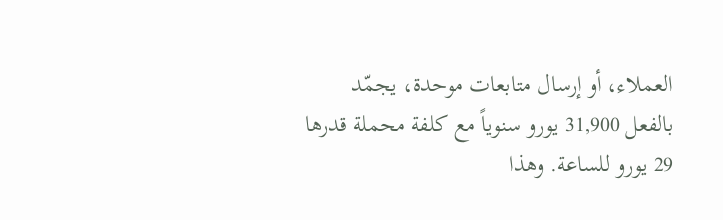العملاء، أو إرسال متابعات موحدة، يجمّد بالفعل 31,900 يورو سنوياً مع كلفة محملة قدرها 29 يورو للساعة. وهذا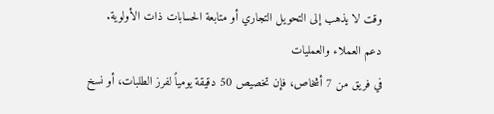وقت لا يذهب إلى التحويل التجاري أو متابعة الحسابات ذات الأولوية.
دعم العملاء والعمليات
في فريق من 7 أشخاص، فإن تخصيص 50 دقيقة يومياً لفرز الطلبات، أو نسخ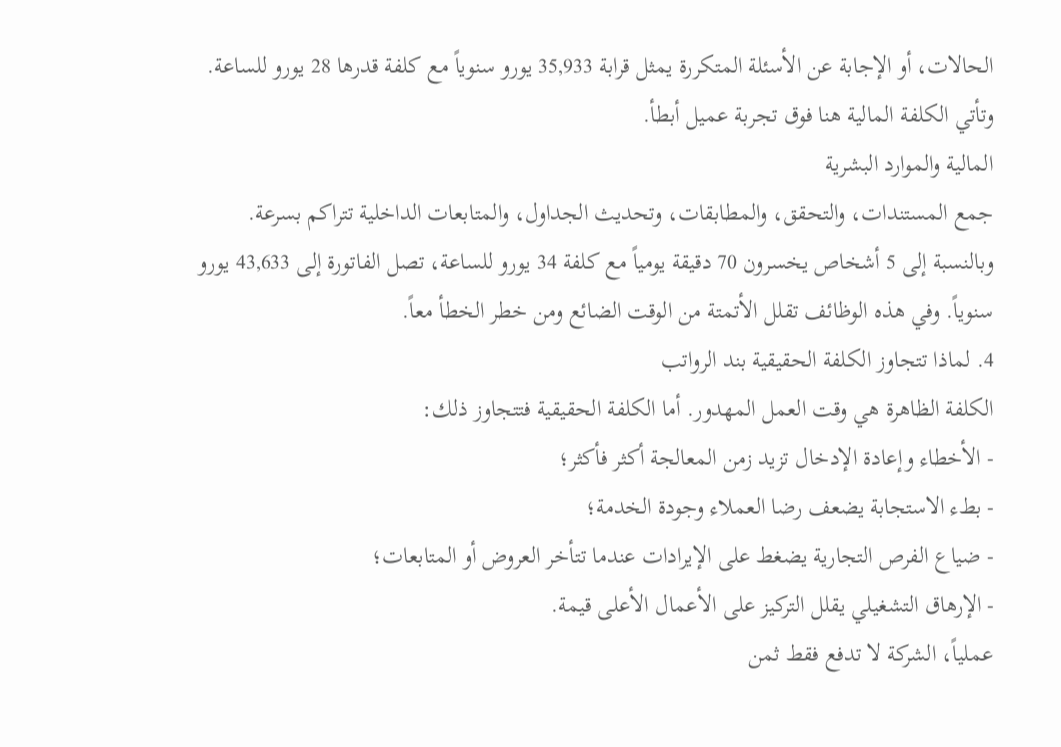الحالات، أو الإجابة عن الأسئلة المتكررة يمثل قرابة 35,933 يورو سنوياً مع كلفة قدرها 28 يورو للساعة. وتأتي الكلفة المالية هنا فوق تجربة عميل أبطأ.
المالية والموارد البشرية
جمع المستندات، والتحقق، والمطابقات، وتحديث الجداول، والمتابعات الداخلية تتراكم بسرعة. وبالنسبة إلى 5 أشخاص يخسرون 70 دقيقة يومياً مع كلفة 34 يورو للساعة، تصل الفاتورة إلى 43,633 يورو سنوياً. وفي هذه الوظائف تقلل الأتمتة من الوقت الضائع ومن خطر الخطأ معاً.
4. لماذا تتجاوز الكلفة الحقيقية بند الرواتب
الكلفة الظاهرة هي وقت العمل المهدور. أما الكلفة الحقيقية فتتجاوز ذلك:
- الأخطاء وإعادة الإدخال تزيد زمن المعالجة أكثر فأكثر؛
- بطء الاستجابة يضعف رضا العملاء وجودة الخدمة؛
- ضياع الفرص التجارية يضغط على الإيرادات عندما تتأخر العروض أو المتابعات؛
- الإرهاق التشغيلي يقلل التركيز على الأعمال الأعلى قيمة.
عملياً، الشركة لا تدفع فقط ثمن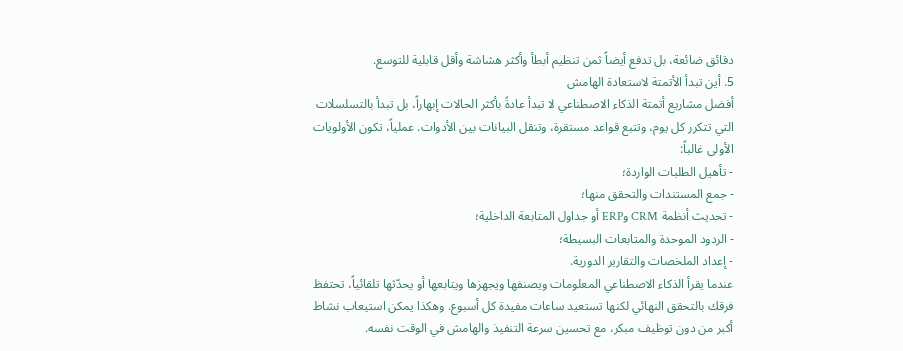دقائق ضائعة، بل تدفع أيضاً ثمن تنظيم أبطأ وأكثر هشاشة وأقل قابلية للتوسع.
5. أين تبدأ الأتمتة لاستعادة الهامش
أفضل مشاريع أتمتة الذكاء الاصطناعي لا تبدأ عادةً بأكثر الحالات إبهاراً، بل تبدأ بالتسلسلات التي تتكرر كل يوم، وتتبع قواعد مستقرة، وتنقل البيانات بين الأدوات. عملياً، تكون الأولويات الأولى غالباً:
- تأهيل الطلبات الواردة؛
- جمع المستندات والتحقق منها؛
- تحديث أنظمة CRM وERP أو جداول المتابعة الداخلية؛
- الردود الموحدة والمتابعات البسيطة؛
- إعداد الملخصات والتقارير الدورية.
عندما يقرأ الذكاء الاصطناعي المعلومات ويصنفها ويجهزها ويتابعها أو يحدّثها تلقائياً، تحتفظ فرقك بالتحقق النهائي لكنها تستعيد ساعات مفيدة كل أسبوع. وهكذا يمكن استيعاب نشاط أكبر من دون توظيف مبكر، مع تحسين سرعة التنفيذ والهامش في الوقت نفسه.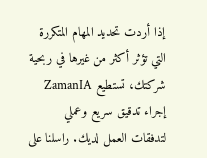إذا أردت تحديد المهام المتكررة التي تؤثر أكثر من غيرها في ربحية شركتك، تستطيع ZamanIA إجراء تدقيق سريع وعملي لتدفقات العمل لديك. راسلنا على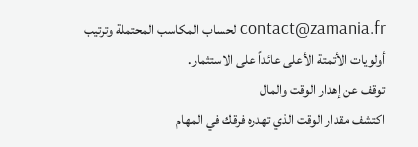contact@zamania.fr لحساب المكاسب المحتملة وترتيب أولويات الأتمتة الأعلى عائداً على الاستثمار.
توقف عن إهدار الوقت والمال
اكتشف مقدار الوقت الذي تهدره فرقك في المهام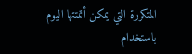المتكررة التي يمكن أتمتتها اليوم باستخدام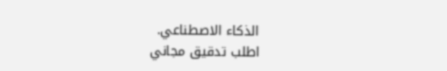الذكاء الاصطناعي.
اطلب تدقيق مجاني